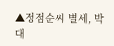▲정점순씨 별세, 박대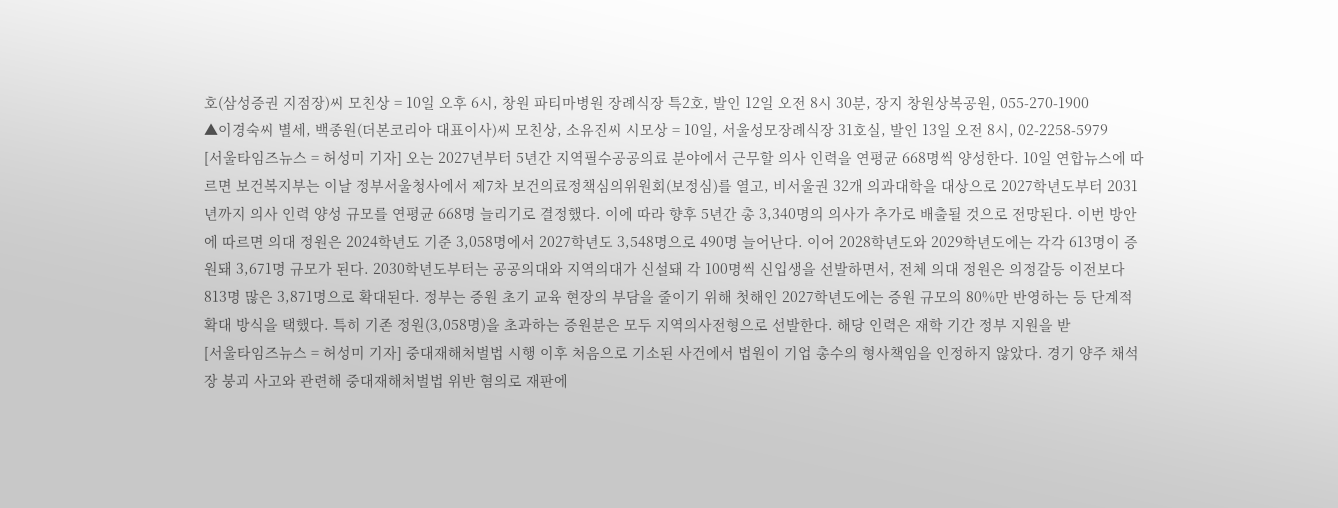호(삼성증권 지점장)씨 모친상 = 10일 오후 6시, 창원 파티마병원 장례식장 특2호, 발인 12일 오전 8시 30분, 장지 창원상복공원, 055-270-1900
▲이경숙씨 별세, 백종원(더본코리아 대표이사)씨 모친상, 소유진씨 시모상 = 10일, 서울성모장례식장 31호실, 발인 13일 오전 8시, 02-2258-5979
[서울타임즈뉴스 = 허성미 기자] 오는 2027년부터 5년간 지역필수공공의료 분야에서 근무할 의사 인력을 연평균 668명씩 양성한다. 10일 연합뉴스에 따르면 보건복지부는 이날 정부서울청사에서 제7차 보건의료정책심의위원회(보정심)를 열고, 비서울권 32개 의과대학을 대상으로 2027학년도부터 2031년까지 의사 인력 양성 규모를 연평균 668명 늘리기로 결정했다. 이에 따라 향후 5년간 총 3,340명의 의사가 추가로 배출될 것으로 전망된다. 이번 방안에 따르면 의대 정원은 2024학년도 기준 3,058명에서 2027학년도 3,548명으로 490명 늘어난다. 이어 2028학년도와 2029학년도에는 각각 613명이 증원돼 3,671명 규모가 된다. 2030학년도부터는 공공의대와 지역의대가 신설돼 각 100명씩 신입생을 선발하면서, 전체 의대 정원은 의정갈등 이전보다 813명 많은 3,871명으로 확대된다. 정부는 증원 초기 교육 현장의 부담을 줄이기 위해 첫해인 2027학년도에는 증원 규모의 80%만 반영하는 등 단계적 확대 방식을 택했다. 특히 기존 정원(3,058명)을 초과하는 증원분은 모두 지역의사전형으로 선발한다. 해당 인력은 재학 기간 정부 지원을 받
[서울타임즈뉴스 = 허성미 기자] 중대재해처벌법 시행 이후 처음으로 기소된 사건에서 법원이 기업 총수의 형사책임을 인정하지 않았다. 경기 양주 채석장 붕괴 사고와 관련해 중대재해처벌법 위반 혐의로 재판에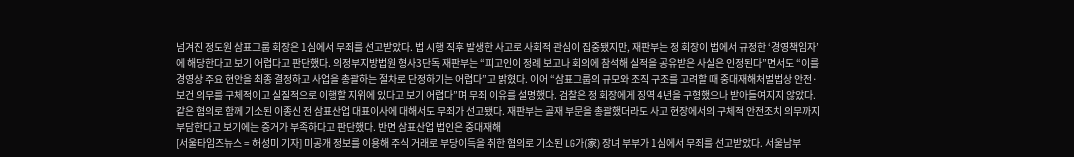넘겨진 정도원 삼표그룹 회장은 1심에서 무죄를 선고받았다. 법 시행 직후 발생한 사고로 사회적 관심이 집중됐지만, 재판부는 정 회장이 법에서 규정한 ‘경영책임자’에 해당한다고 보기 어렵다고 판단했다. 의정부지방법원 형사3단독 재판부는 “피고인이 정례 보고나 회의에 참석해 실적을 공유받은 사실은 인정된다”면서도 “이를 경영상 주요 현안을 최종 결정하고 사업을 총괄하는 절차로 단정하기는 어렵다”고 밝혔다. 이어 “삼표그룹의 규모와 조직 구조를 고려할 때 중대재해처벌법상 안전·보건 의무를 구체적이고 실질적으로 이행할 지위에 있다고 보기 어렵다”며 무죄 이유를 설명했다. 검찰은 정 회장에게 징역 4년을 구형했으나 받아들여지지 않았다. 같은 혐의로 함께 기소된 이종신 전 삼표산업 대표이사에 대해서도 무죄가 선고됐다. 재판부는 골재 부문을 총괄했더라도 사고 현장에서의 구체적 안전조치 의무까지 부담한다고 보기에는 증거가 부족하다고 판단했다. 반면 삼표산업 법인은 중대재해
[서울타임즈뉴스 = 허성미 기자] 미공개 정보를 이용해 주식 거래로 부당이득을 취한 혐의로 기소된 LG가(家) 장녀 부부가 1심에서 무죄를 선고받았다. 서울남부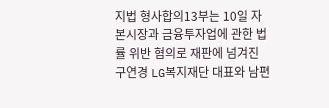지법 형사합의13부는 10일 자본시장과 금융투자업에 관한 법률 위반 혐의로 재판에 넘겨진 구연경 LG복지재단 대표와 남편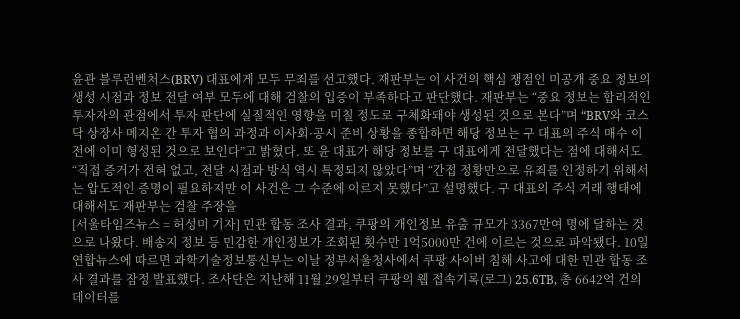윤관 블루런벤처스(BRV) 대표에게 모두 무죄를 선고했다. 재판부는 이 사건의 핵심 쟁점인 미공개 중요 정보의 생성 시점과 정보 전달 여부 모두에 대해 검찰의 입증이 부족하다고 판단했다. 재판부는 “중요 정보는 합리적인 투자자의 관점에서 투자 판단에 실질적인 영향을 미칠 정도로 구체화돼야 생성된 것으로 본다”며 “BRV와 코스닥 상장사 메지온 간 투자 협의 과정과 이사회·공시 준비 상황을 종합하면 해당 정보는 구 대표의 주식 매수 이전에 이미 형성된 것으로 보인다”고 밝혔다. 또 윤 대표가 해당 정보를 구 대표에게 전달했다는 점에 대해서도 “직접 증거가 전혀 없고, 전달 시점과 방식 역시 특정되지 않았다”며 “간접 정황만으로 유죄를 인정하기 위해서는 압도적인 증명이 필요하지만 이 사건은 그 수준에 이르지 못했다”고 설명했다. 구 대표의 주식 거래 행태에 대해서도 재판부는 검찰 주장을
[서울타임즈뉴스 = 허성미 기자] 민관 합동 조사 결과, 쿠팡의 개인정보 유출 규모가 3367만여 명에 달하는 것으로 나왔다. 배송지 정보 등 민감한 개인정보가 조회된 횟수만 1억5000만 건에 이르는 것으로 파악됐다. 10일 연합뉴스에 따르면 과학기술정보통신부는 이날 정부서울청사에서 쿠팡 사이버 침해 사고에 대한 민관 합동 조사 결과를 잠정 발표했다. 조사단은 지난해 11월 29일부터 쿠팡의 웹 접속기록(로그) 25.6TB, 총 6642억 건의 데이터를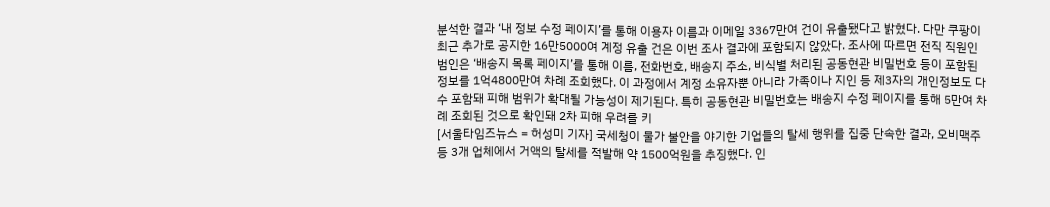분석한 결과 ‘내 정보 수정 페이지’를 통해 이용자 이름과 이메일 3367만여 건이 유출됐다고 밝혔다. 다만 쿠팡이 최근 추가로 공지한 16만5000여 계정 유출 건은 이번 조사 결과에 포함되지 않았다. 조사에 따르면 전직 직원인 범인은 ‘배송지 목록 페이지’를 통해 이름, 전화번호, 배송지 주소, 비식별 처리된 공동현관 비밀번호 등이 포함된 정보를 1억4800만여 차례 조회했다. 이 과정에서 계정 소유자뿐 아니라 가족이나 지인 등 제3자의 개인정보도 다수 포함돼 피해 범위가 확대될 가능성이 제기된다. 특히 공동현관 비밀번호는 배송지 수정 페이지를 통해 5만여 차례 조회된 것으로 확인돼 2차 피해 우려를 키
[서울타임즈뉴스 = 허성미 기자] 국세청이 물가 불안을 야기한 기업들의 탈세 행위를 집중 단속한 결과, 오비맥주 등 3개 업체에서 거액의 탈세를 적발해 약 1500억원을 추징했다. 인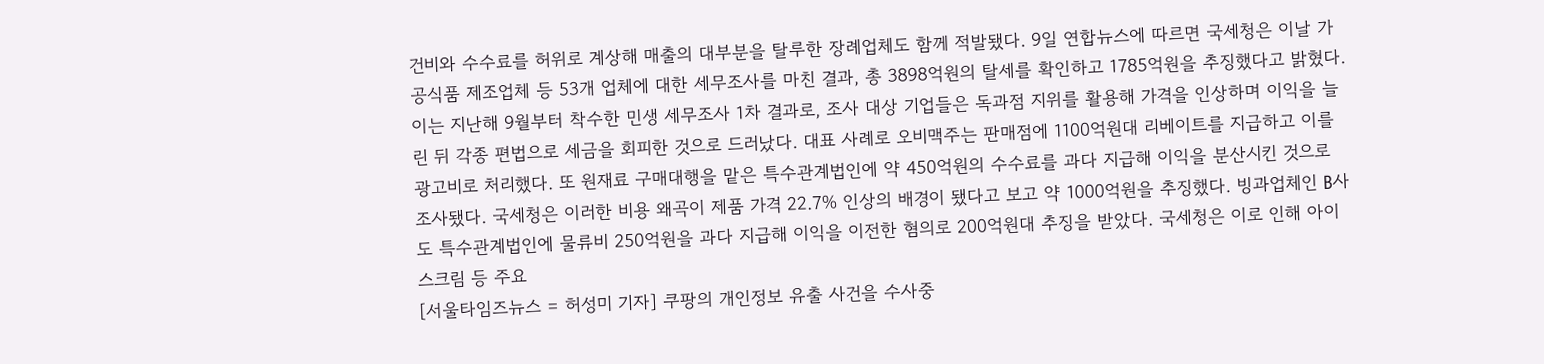건비와 수수료를 허위로 계상해 매출의 대부분을 탈루한 장례업체도 함께 적발됐다. 9일 연합뉴스에 따르면 국세청은 이날 가공식품 제조업체 등 53개 업체에 대한 세무조사를 마친 결과, 총 3898억원의 탈세를 확인하고 1785억원을 추징했다고 밝혔다. 이는 지난해 9월부터 착수한 민생 세무조사 1차 결과로, 조사 대상 기업들은 독과점 지위를 활용해 가격을 인상하며 이익을 늘린 뒤 각종 편법으로 세금을 회피한 것으로 드러났다. 대표 사례로 오비맥주는 판매점에 1100억원대 리베이트를 지급하고 이를 광고비로 처리했다. 또 원재료 구매대행을 맡은 특수관계법인에 약 450억원의 수수료를 과다 지급해 이익을 분산시킨 것으로 조사됐다. 국세청은 이러한 비용 왜곡이 제품 가격 22.7% 인상의 배경이 됐다고 보고 약 1000억원을 추징했다. 빙과업체인 B사도 특수관계법인에 물류비 250억원을 과다 지급해 이익을 이전한 혐의로 200억원대 추징을 받았다. 국세청은 이로 인해 아이스크림 등 주요
[서울타임즈뉴스 = 허성미 기자] 쿠팡의 개인정보 유출 사건을 수사중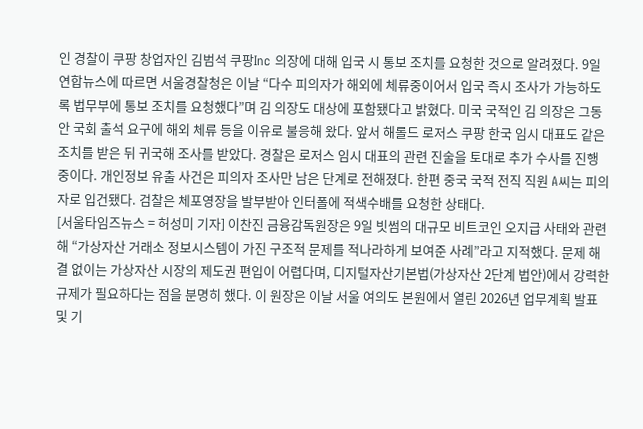인 경찰이 쿠팡 창업자인 김범석 쿠팡Inc 의장에 대해 입국 시 통보 조치를 요청한 것으로 알려졌다. 9일 연합뉴스에 따르면 서울경찰청은 이날 “다수 피의자가 해외에 체류중이어서 입국 즉시 조사가 가능하도록 법무부에 통보 조치를 요청했다”며 김 의장도 대상에 포함됐다고 밝혔다. 미국 국적인 김 의장은 그동안 국회 출석 요구에 해외 체류 등을 이유로 불응해 왔다. 앞서 해롤드 로저스 쿠팡 한국 임시 대표도 같은 조치를 받은 뒤 귀국해 조사를 받았다. 경찰은 로저스 임시 대표의 관련 진술을 토대로 추가 수사를 진행 중이다. 개인정보 유출 사건은 피의자 조사만 남은 단계로 전해졌다. 한편 중국 국적 전직 직원 A씨는 피의자로 입건됐다. 검찰은 체포영장을 발부받아 인터폴에 적색수배를 요청한 상태다.
[서울타임즈뉴스 = 허성미 기자] 이찬진 금융감독원장은 9일 빗썸의 대규모 비트코인 오지급 사태와 관련해 “가상자산 거래소 정보시스템이 가진 구조적 문제를 적나라하게 보여준 사례”라고 지적했다. 문제 해결 없이는 가상자산 시장의 제도권 편입이 어렵다며, 디지털자산기본법(가상자산 2단계 법안)에서 강력한 규제가 필요하다는 점을 분명히 했다. 이 원장은 이날 서울 여의도 본원에서 열린 2026년 업무계획 발표 및 기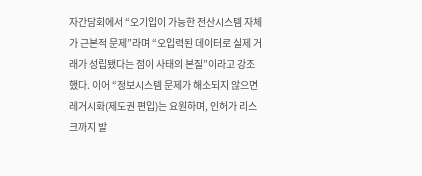자간담회에서 “오기입이 가능한 전산시스템 자체가 근본적 문제”라며 “오입력된 데이터로 실제 거래가 성립됐다는 점이 사태의 본질”이라고 강조했다. 이어 “정보시스템 문제가 해소되지 않으면 레거시화(제도권 편입)는 요원하며, 인허가 리스크까지 발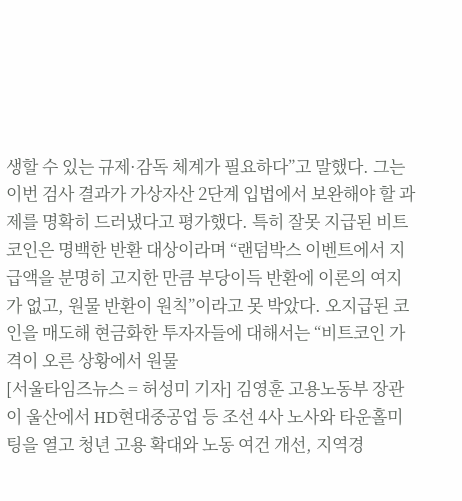생할 수 있는 규제·감독 체계가 필요하다”고 말했다. 그는 이번 검사 결과가 가상자산 2단계 입법에서 보완해야 할 과제를 명확히 드러냈다고 평가했다. 특히 잘못 지급된 비트코인은 명백한 반환 대상이라며 “랜덤박스 이벤트에서 지급액을 분명히 고지한 만큼 부당이득 반환에 이론의 여지가 없고, 원물 반환이 원칙”이라고 못 박았다. 오지급된 코인을 매도해 현금화한 투자자들에 대해서는 “비트코인 가격이 오른 상황에서 원물
[서울타임즈뉴스 = 허성미 기자] 김영훈 고용노동부 장관이 울산에서 HD현대중공업 등 조선 4사 노사와 타운홀미팅을 열고 청년 고용 확대와 노동 여건 개선, 지역경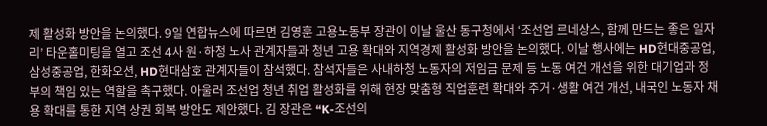제 활성화 방안을 논의했다. 9일 연합뉴스에 따르면 김영훈 고용노동부 장관이 이날 울산 동구청에서 ‘조선업 르네상스, 함께 만드는 좋은 일자리’ 타운홀미팅을 열고 조선 4사 원·하청 노사 관계자들과 청년 고용 확대와 지역경제 활성화 방안을 논의했다. 이날 행사에는 HD현대중공업, 삼성중공업, 한화오션, HD현대삼호 관계자들이 참석했다. 참석자들은 사내하청 노동자의 저임금 문제 등 노동 여건 개선을 위한 대기업과 정부의 책임 있는 역할을 촉구했다. 아울러 조선업 청년 취업 활성화를 위해 현장 맞춤형 직업훈련 확대와 주거·생활 여건 개선, 내국인 노동자 채용 확대를 통한 지역 상권 회복 방안도 제안했다. 김 장관은 “K-조선의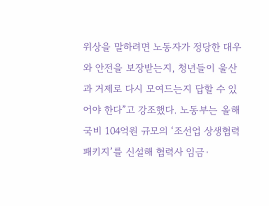위상을 말하려면 노동자가 정당한 대우와 안전을 보장받는지, 청년들이 울산과 거제로 다시 모여드는지 답할 수 있어야 한다”고 강조했다. 노동부는 올해 국비 104억원 규모의 ‘조선업 상생협력 패키지’를 신설해 협력사 임금·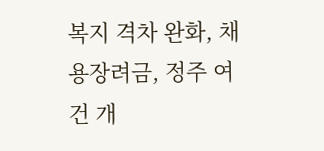복지 격차 완화, 채용장려금, 정주 여건 개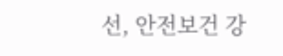선, 안전보건 강